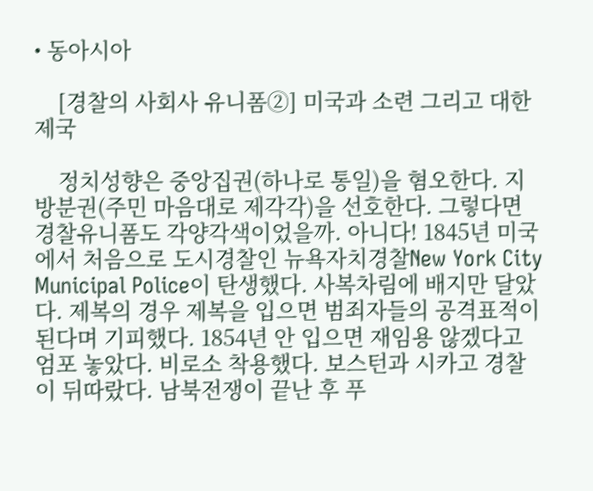• 동아시아

    [경찰의 사회사 유니폼②] 미국과 소련 그리고 대한제국

    정치성향은 중앙집권(하나로 통일)을 혐오한다. 지방분권(주민 마음대로 제각각)을 선호한다. 그렇다면 경찰유니폼도 각양각색이었을까. 아니다! 1845년 미국에서 처음으로 도시경찰인 뉴욕자치경찰New York City Municipal Police이 탄생했다. 사복차림에 배지만 달았다. 제복의 경우 제복을 입으면 범죄자들의 공격표적이 된다며 기피했다. 1854년 안 입으면 재임용 않겠다고 엄포 놓았다. 비로소 착용했다. 보스턴과 시카고 경찰이 뒤따랐다. 남북전쟁이 끝난 후 푸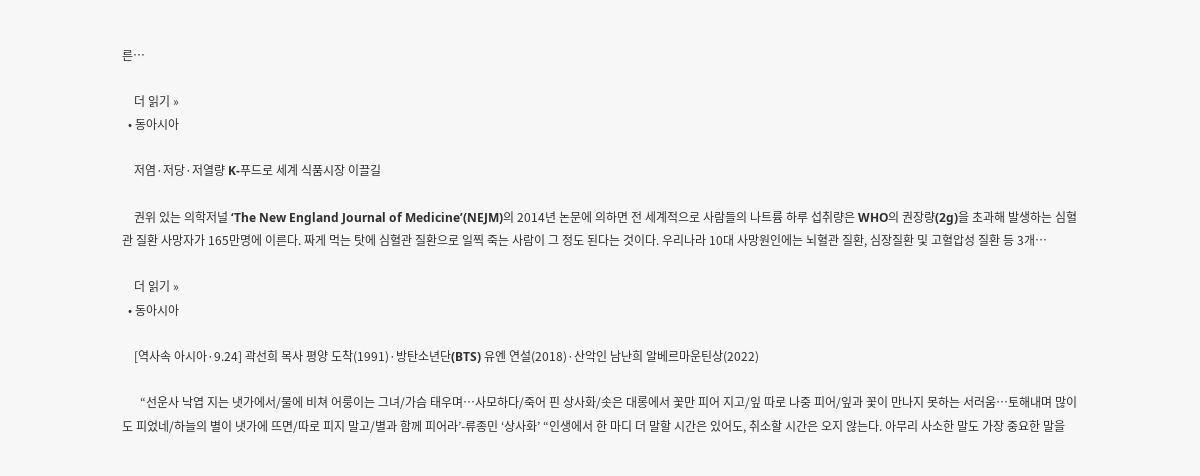른…

    더 읽기 »
  • 동아시아

    저염·저당·저열량 K-푸드로 세계 식품시장 이끌길

    권위 있는 의학저널 ‘The New England Journal of Medicine’(NEJM)의 2014년 논문에 의하면 전 세계적으로 사람들의 나트륨 하루 섭취량은 WHO의 권장량(2g)을 초과해 발생하는 심혈관 질환 사망자가 165만명에 이른다. 짜게 먹는 탓에 심혈관 질환으로 일찍 죽는 사람이 그 정도 된다는 것이다. 우리나라 10대 사망원인에는 뇌혈관 질환, 심장질환 및 고혈압성 질환 등 3개…

    더 읽기 »
  • 동아시아

    [역사속 아시아·9.24] 곽선희 목사 평양 도착(1991)·방탄소년단(BTS) 유엔 연설(2018)·산악인 남난희 알베르마운틴상(2022)

      “선운사 낙엽 지는 냇가에서/물에 비쳐 어룽이는 그녀/가슴 태우며…사모하다/죽어 핀 상사화/솟은 대롱에서 꽃만 피어 지고/잎 따로 나중 피어/잎과 꽃이 만나지 못하는 서러움…토해내며 많이도 피었네/하늘의 별이 냇가에 뜨면/따로 피지 말고/별과 함께 피어라’-류종민 ‘상사화’ “인생에서 한 마디 더 말할 시간은 있어도, 취소할 시간은 오지 않는다. 아무리 사소한 말도 가장 중요한 말을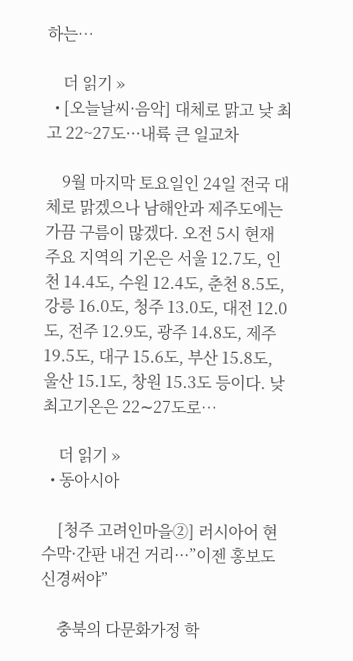하는…

    더 읽기 »
  • [오늘날씨·음악] 대체로 맑고 낮 최고 22~27도···내륙 큰 일교차

    9월 마지막 토요일인 24일 전국 대체로 맑겠으나 남해안과 제주도에는 가끔 구름이 많겠다. 오전 5시 현재 주요 지역의 기온은 서울 12.7도, 인천 14.4도, 수원 12.4도, 춘천 8.5도, 강릉 16.0도, 청주 13.0도, 대전 12.0도, 전주 12.9도, 광주 14.8도, 제주 19.5도, 대구 15.6도, 부산 15.8도, 울산 15.1도, 창원 15.3도 등이다. 낮 최고기온은 22∼27도로…

    더 읽기 »
  • 동아시아

    [청주 고려인마을②] 러시아어 현수막·간판 내건 거리···”이젠 홍보도 신경써야”

    충북의 다문화가정 학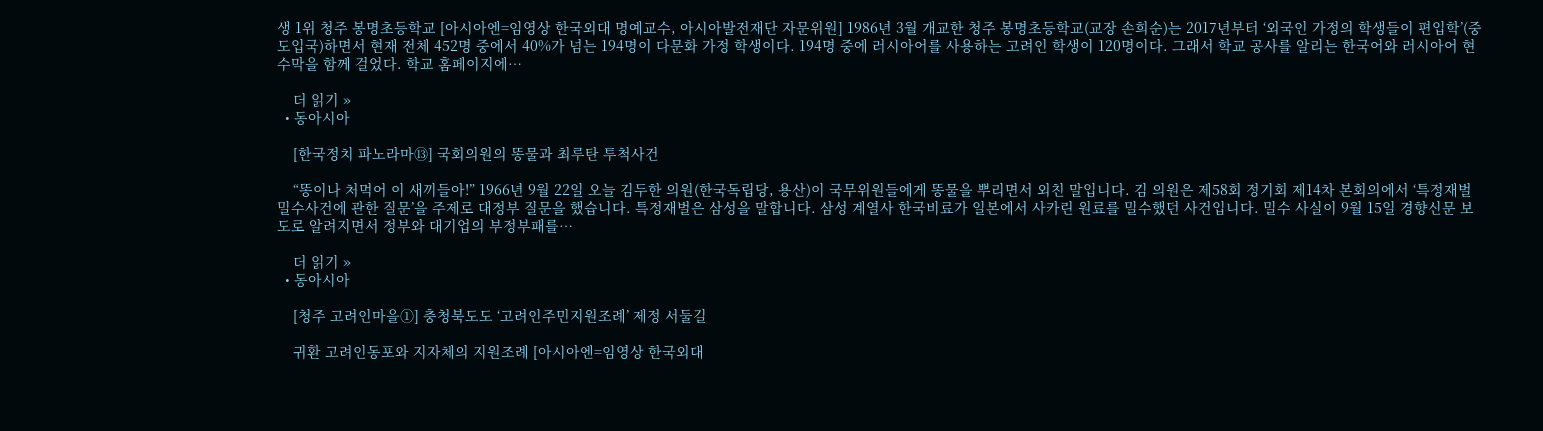생 1위 청주 봉명초등학교 [아시아엔=임영상 한국외대 명예교수, 아시아발전재단 자문위원] 1986년 3월 개교한 청주 봉명초등학교(교장 손희순)는 2017년부터 ‘외국인 가정의 학생들이 편입학’(중도입국)하면서 현재 전체 452명 중에서 40%가 넘는 194명이 다문화 가정 학생이다. 194명 중에 러시아어를 사용하는 고려인 학생이 120명이다. 그래서 학교 공사를 알리는 한국어와 러시아어 현수막을 함께 걸었다. 학교 홈페이지에…

    더 읽기 »
  • 동아시아

    [한국정치 파노라마⑬] 국회의원의 똥물과 최루탄 투척사건

    “똥이나 처먹어 이 새끼들아!” 1966년 9월 22일 오늘 김두한 의원(한국독립당, 용산)이 국무위원들에게 똥물을 뿌리면서 외친 말입니다. 김 의원은 제58회 정기회 제14차 본회의에서 ‘특정재벌밀수사건에 관한 질문’을 주제로 대정부 질문을 했습니다. 특정재벌은 삼성을 말합니다. 삼성 계열사 한국비료가 일본에서 사카린 원료를 밀수했던 사건입니다. 밀수 사실이 9월 15일 경향신문 보도로 알려지면서 정부와 대기업의 부정부패를…

    더 읽기 »
  • 동아시아

    [청주 고려인마을①] 충청북도도 ‘고려인주민지원조례’ 제정 서둘길

    귀환 고려인동포와 지자체의 지원조례 [아시아엔=임영상 한국외대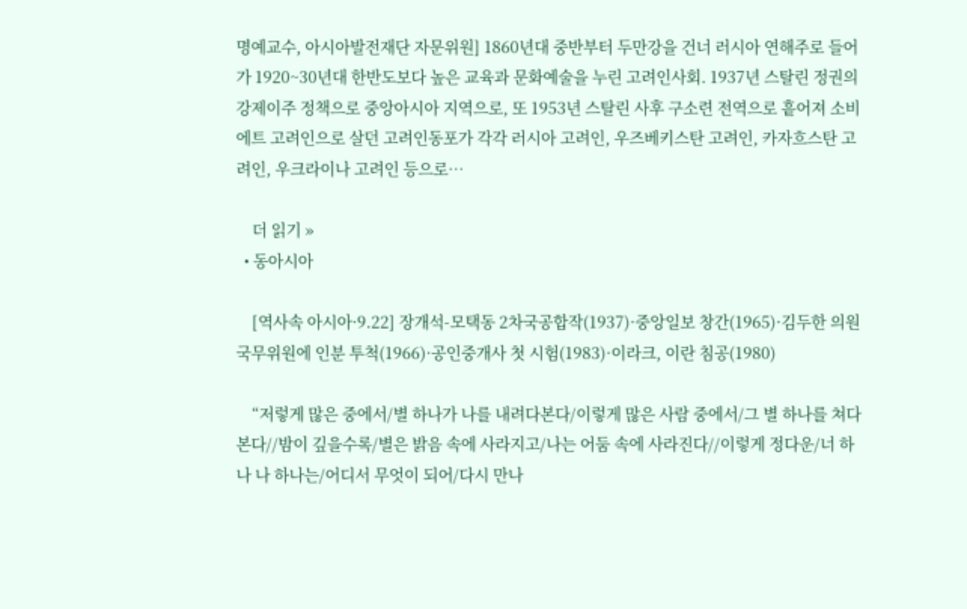명예교수, 아시아발전재단 자문위원] 1860년대 중반부터 두만강을 건너 러시아 연해주로 들어가 1920~30년대 한반도보다 높은 교육과 문화예술을 누린 고려인사회. 1937년 스탈린 정권의 강제이주 정책으로 중앙아시아 지역으로, 또 1953년 스탈린 사후 구소련 전역으로 흩어져 소비에트 고려인으로 살던 고려인동포가 각각 러시아 고려인, 우즈베키스탄 고려인, 카자흐스탄 고려인, 우크라이나 고려인 등으로…

    더 읽기 »
  • 동아시아

    [역사속 아시아·9.22] 장개석-모택동 2차국공합작(1937)·중앙일보 창간(1965)·김두한 의원 국무위원에 인분 투척(1966)·공인중개사 첫 시험(1983)·이라크, 이란 침공(1980)

    “저렇게 많은 중에서/별 하나가 나를 내려다본다/이렇게 많은 사람 중에서/그 별 하나를 쳐다본다//밤이 깊을수록/별은 밝음 속에 사라지고/나는 어둠 속에 사라진다//이렇게 정다운/너 하나 나 하나는/어디서 무엇이 되어/다시 만나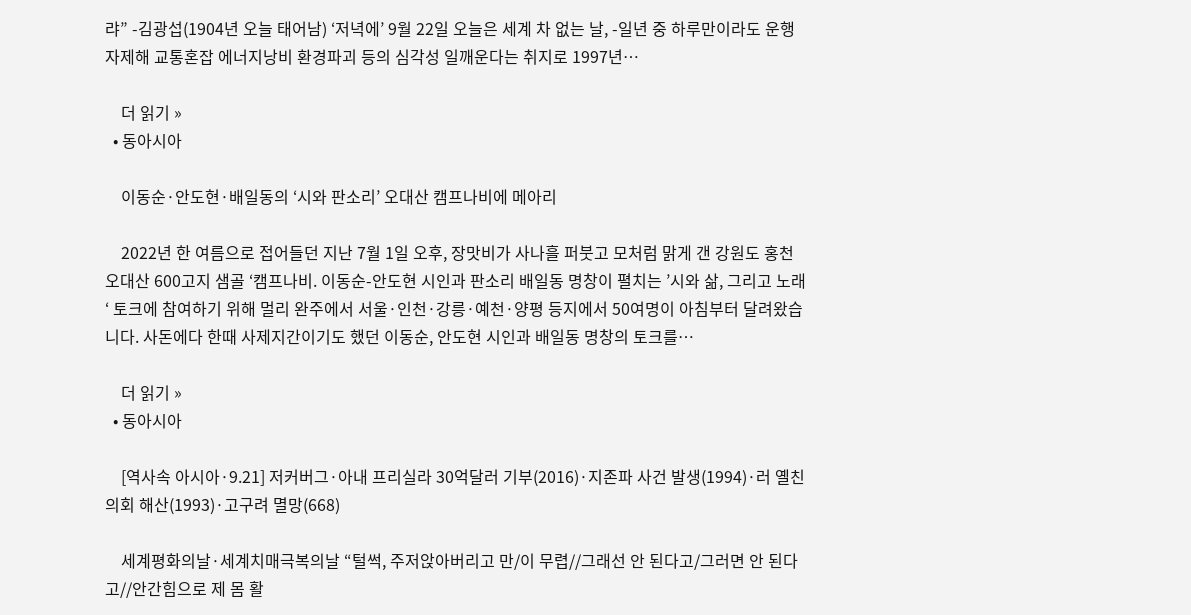랴” -김광섭(1904년 오늘 태어남) ‘저녁에’ 9월 22일 오늘은 세계 차 없는 날, -일년 중 하루만이라도 운행 자제해 교통혼잡 에너지낭비 환경파괴 등의 심각성 일깨운다는 취지로 1997년…

    더 읽기 »
  • 동아시아

    이동순·안도현·배일동의 ‘시와 판소리’ 오대산 캠프나비에 메아리

    2022년 한 여름으로 접어들던 지난 7월 1일 오후, 장맛비가 사나흘 퍼붓고 모처럼 맑게 갠 강원도 홍천 오대산 600고지 샘골 ‘캠프나비. 이동순-안도현 시인과 판소리 배일동 명창이 펼치는 ’시와 삶, 그리고 노래‘ 토크에 참여하기 위해 멀리 완주에서 서울·인천·강릉·예천·양평 등지에서 50여명이 아침부터 달려왔습니다. 사돈에다 한때 사제지간이기도 했던 이동순, 안도현 시인과 배일동 명창의 토크를…

    더 읽기 »
  • 동아시아

    [역사속 아시아·9.21] 저커버그·아내 프리실라 30억달러 기부(2016)·지존파 사건 발생(1994)·러 옐친 의회 해산(1993)·고구려 멸망(668)

    세계평화의날·세계치매극복의날 “털썩, 주저앉아버리고 만/이 무렵//그래선 안 된다고/그러면 안 된다고//안간힘으로 제 몸 활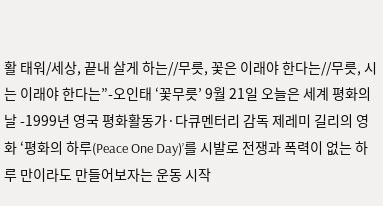활 태워/세상, 끝내 살게 하는//무릇, 꽃은 이래야 한다는//무릇, 시는 이래야 한다는”-오인태 ‘꽃무릇’ 9월 21일 오늘은 세계 평화의 날 -1999년 영국 평화활동가·다큐멘터리 감독 제레미 길리의 영화 ‘평화의 하루(Peace One Day)’를 시발로 전쟁과 폭력이 없는 하루 만이라도 만들어보자는 운동 시작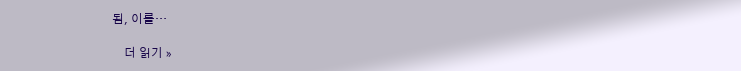됨, 이를…

    더 읽기 »